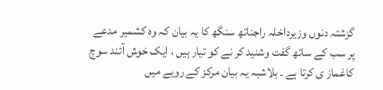گزشتہ دنوں وزیرداخلہ راجناتھ سنگھ کا یہ بیان کہ وہ کشمیر مدعے پر سب کے ساتھ گفت وشنید کر نے کو تیار ہیں ، ایک خوش آئند سوچ کاغماز ی کرتا ہے ۔ بلاشبہ یہ بیان مرکز کے رویے میں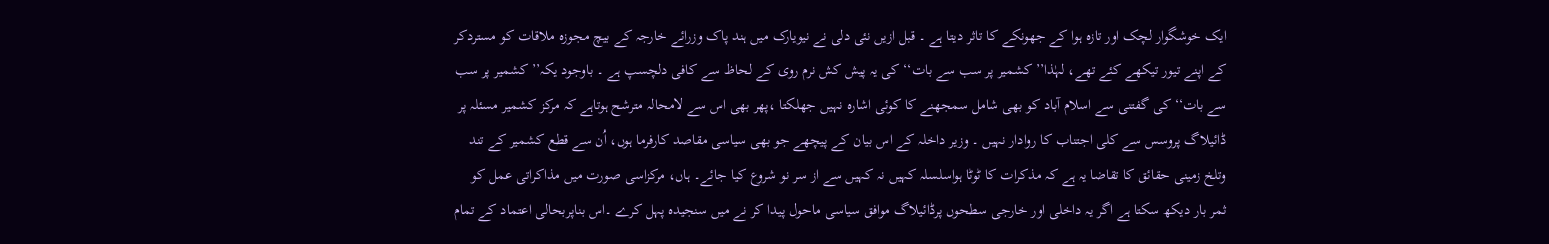ایک خوشگوار لچک اور تازہ ہوا کے جھونکے کا تاثر دیتا ہے ۔ قبل ازیں نئی دلی نے نیویارک میں ہند پاک وزرائے خارجہ کے بیچ مجوزہ ملاقات کو مستردکر کے اپنے تیور تیکھے کئے تھے، لہٰذا’’ کشمیر پر سب سے بات‘‘ کی یہ پیش کش نرم روی کے لحاظ سے کافی دلچسپ ہے ۔ باوجود یکہ’’ کشمیر پر سب سے بات‘‘ کی گفتنی سے اسلام آباد کو بھی شامل سمجھنے کا کوئی اشارہ نہیں جھلکتا ،پھر بھی اس سے لامحالہ مترشح ہوتاہے کہ مرکز کشمیر مسئلہ پر ڈائیلاگ پروسس سے کلی اجتناب کا روادار نہیں ۔ وزیر داخلہ کے اس بیان کے پیچھے جو بھی سیاسی مقاصد کارفرما ہوں، اُن سے قطع کشمیر کے تند وتلخ زمینی حقائق کا تقاضا یہ ہے کہ مذکرات کا ٹوٹا ہواسلسلہ کہیں نہ کہیں سے از سر نو شروع کیا جائے۔ ہاں، مرکزاسی صورت میں مذاکراتی عمل کو ثمر بار دیکھ سکتا ہے اگر یہ داخلی اور خارجی سطحوں پرڈائیلاگ موافق سیاسی ماحول پیدا کر نے میں سنجیدہ پہل کرے ۔اس بناپربحالی اعتماد کے تمام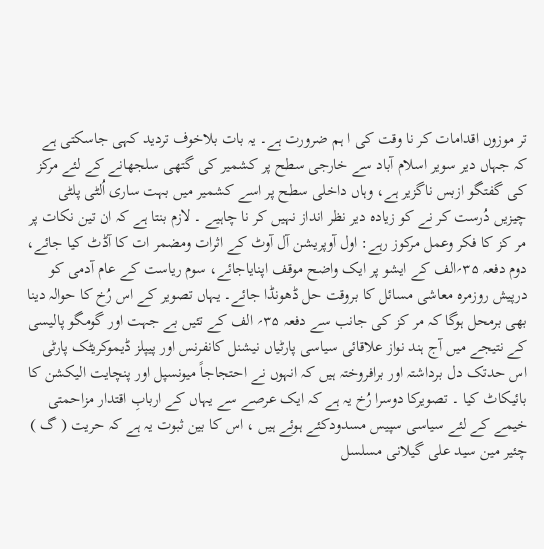تر موزوں اقدامات کر نا وقت کی ا ہم ضرورت ہے۔ یہ بات بلاخوف تردید کہی جاسکتی ہے کہ جہاں دیر سویر اسلام آباد سے خارجی سطح پر کشمیر کی گتھی سلجھانے کے لئے مرکز کی گفتگو ازبس ناگزیر ہے، وہاں داخلی سطح پر اسے کشمیر میں بہت ساری اُلٹی پلٹی چیزیں دُرست کر نے کو زیادہ دیر نظر انداز نہیں کر نا چاہیے ۔ لازم بنتا ہے کہ ان تین نکات پر مر کز کا فکر وعمل مرکوز رہے: اول آوپریشن آل آوٹ کے اثرات ومضمر ات کا آڈٹ کیا جائے، دوم دفعہ ۳۵؍الف کے ایشو پر ایک واضح موقف اپنایاجائے، سوم ریاست کے عام آدمی کو درپیش روزمرہ معاشی مسائل کا بروقت حل ڈھونڈا جائے۔ یہاں تصویر کے اس رُخ کا حوالہ دینا بھی برمحل ہوگا کہ مر کز کی جانب سے دفعہ ۳۵؍ الف کے تئیں بے جہت اور گومگو پالیسی کے نتیجے میں آج ہند نواز علاقائی سیاسی پارٹیاں نیشنل کانفرنس اور پیپلز ڈیموکریٹک پارٹی اس حدتک دل برداشتہ اور برافروختہ ہیں کہ انہوں نے احتجاجاً میونسپل اور پنچایت الیکشن کا بائیکاٹ کیا ۔ تصویرکا دوسرا رُخ یہ ہے کہ ایک عرصے سے یہاں کے اربابِ اقتدار مزاحمتی خیمے کے لئے سیاسی سپیس مسدودکئے ہوئے ہیں ، اس کا بین ثبوت یہ ہے کہ حریت ( گ ) چئیر مین سید علی گیلانی مسلسل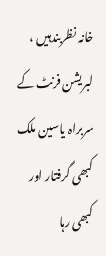خانہ نظربندہیں ، لبریشن فرنٹ کے سربراہ یاسین ملک کبھی گرفتار اور کبھی رہا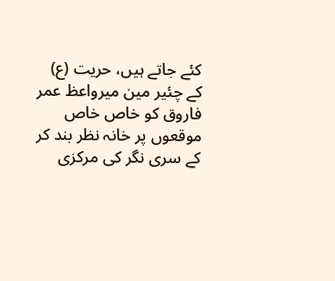کئے جاتے ہیں، حریت (ع) کے چئیر مین میرواعظ عمر فاروق کو خاص خاص موقعوں پر خانہ نظر بند کر کے سری نگر کی مرکزی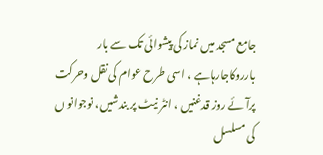جامع مسجد میں نماز کی پیشوائی تک سے بار بارروکاجارہاہے ، اسی طرح عوام کی نقل وحرکت پرآئے روز قدغنیں ، انٹر نیٹ پر بندشیں، نوجوانو ں کی مسلسل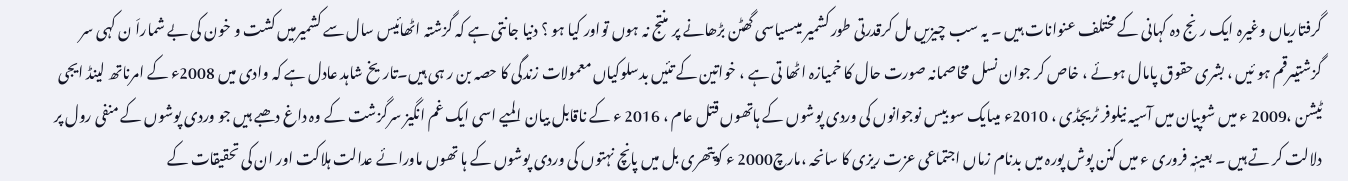گرفتاریاں وغیرہ ایک رنج دہ کہانی کے مختلف عنوانات ہیں ۔ یہ سب چیزیں مل کرقدرتی طور کشمیر میںسیاسی گھٹن بڑھانے پر منتج نہ ہوں تواور کیا ہو ؟ دنیا جانتی ہے کہ گزشتہ اٹھائیس سال سے کشمیرمیں کشت و خون کی بے شماراَ ن کہی سر گزشتیںرقم ہو ئیں ، بشری حقوق پامال ہوئے ، خاص کر جوان نسل مخاصمانہ صورت حال کا خمیازہ اٹھا تی ہے ، خواتین کے تئیں بدسلوکیاں معمولات زندگی کا حصہ بن ر ہی ہیں۔تاریخ شاہد عادل ہے کہ وادی میں 2008ء کے امرناتھ لینڈ ایجی ٹیشن ،2009 ء میں شوپیان میں آسیہ نیلوفر ٹریجڈی ، 2010ء میںایک سو بیس نوجوانوں کی وردی پوشوں کے ہاتھوں قتل عام ، 2016 ء کے ناقابل بیان المیے اسی ایک غم انگیز سرگزشت کے وہ داغ دھبے ہیں جو وردی پوشوں کے منفی رول پر دلالت کر تے ہیں ۔ بعینٖہ فروری ء میں کنن پوش پورہ میں بدنام زماں اجتماعی عزت ریزی کا سانحہ ،مارچ2000 ء کوپتھری بل میں پانچ نہتوں کی وردی پوشوں کے ہا تھوں ماورائے عدالت ہلاکت اور ان کی تحقیقات کے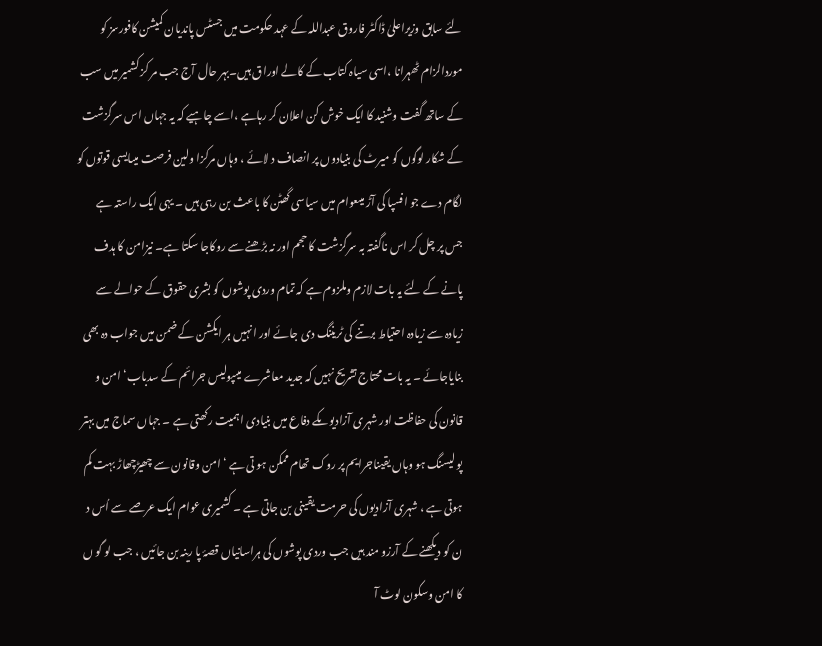لئے سابق وزیراعلیٰ ڈاکٹر فاروق عبداللہ کے عہد حکومت میں جسٹس پاندیان کمیشن کافورسز کو موردالزام ٹھہرانا ،اسی سیاہ کتاب کے کالے اوراق ہیں۔بہر حال آج جب مر کز کشمیر میں سب کے ساتھ گفت وشنید کا ایک خوش کن اعلان کر رہاہے ،اسے چاہیے کہ یہ جہاں اس سرگزشت کے شکار لوگوں کو میرٹ کی بنیادوں پر انصاف د لائے ، وہاں مرکزا ولین فرصت میںایسی قوتوں کو لگام دے جو افسپا کی آڑ میںعوام میں سیاسی گھٹن کا باعث بن رہی ہیں ۔ یہی ایک راستہ ہے جس پر چل کر اس ناگفتہ بہ سرگزشت کا حجم اور نہ بڑھنے سے روکاجا سکتا ہے۔ نیزامن کا ہدف پانے کے لئے یہ بات لازم وملزوم ہے کہ تمام وردی پوشوں کو بشری حقوق کے حوالے سے زیادہ سے زیادہ احتیاط برتنے کی ٹریننگ دی جائے اور انہیں ہر ایکشن کے ضمن میں جواب دہ بھی بنایاجائے ۔ یہ بات محتاج تشریح نہیں کہ جدید معاشرے میںپولیس جرائم کے سدباب‘امن و قانون کی حفاظت اور شہری آزادیوںکے دفاع میں بنیادی اہمیت رکھتی ہے ۔ جہاں سماج میں بہتر پو لیسنگ ہو وہاں یقیناجرایم پر روک تھام ممکن ہو تی ہے ‘ امن وقانون سے چھیڑچھاڑ بہت کم ہوتی ہے ، شہری آزادیوں کی حرمت یقینی بن جاتی ہے ۔ کشمیری عوام ایک عرصے سے اُس د ن کو دیکھنے کے آرزو مند ہیں جب وردی پوشوں کی ہراسانیاں قصۂ پا رینہ بن جائیں ، جب لو گو ں کا امن وسکون لوٹ آ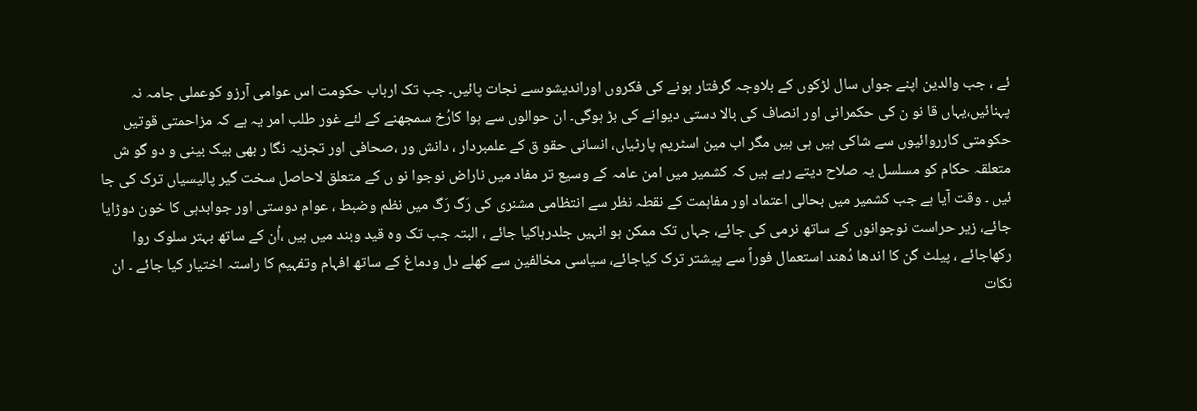ئے ، جب والدین اپنے جواں سال لڑکوں کے بلاوجہ گرفتار ہونے کی فکروں اوراندیشوںسے نجات پائیں۔ جب تک ارباب حکومت اس عوامی آرزو کوعملی جامہ نہ پہنائیں،یہاں قا نو ن کی حکمرانی اور انصاف کی بالا دستی دیوانے کی بڑ ہوگی۔ ان حوالوں سے ہوا کارُخ سمجھنے کے لئے غور طلب امر یہ ہے کہ مزاحمتی قوتیں حکومتی کارروائیوں سے شاکی ہیں ہی ہیں مگر اب مین اسٹریم پارٹیاں، انسانی حقو ق کے علمبردار ، دانش ور ،صحافی اور تجزیہ نگا ر بھی بیک بینی و دو گو ش متعلقہ حکام کو مسلسل یہ صلاح دیتے رہے ہیں کہ کشمیر میں امن عامہ کے وسیع تر مفاد میں ناراض نوجوا نو ں کے متعلق لاحاصل سخت گیر پالیسیاں ترک کی جا ئیں ۔ وقت آیا ہے جب کشمیر میں بحالی اعتماد اور مفاہمت کے نقطہ نظر سے انتظامی مشنری کی رَگ رَگ میں نظم وضبط ، عوام دوستی اور جوابدہی کا خون دوڑایا جائے، زیر حراست نوجوانوں کے ساتھ نرمی کی جائے، جہاں تک ممکن ہو انہیں جلدرہاکیا جائے ، البتہ جب تک وہ قید وبند میں ہیں ،اُن کے ساتھ بہتر سلوک روا رکھاجائے ، پیلٹ گن کا اندھا دُھند استعمال فوراً سے پیشتر ترک کیاجائے، سیاسی مخالفین سے کھلے دل ودماغ کے ساتھ افہام وتفہیم کا راستہ اختیار کیا جائے ۔ ان نکات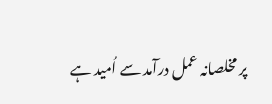پر مخلصانہ عمل درآمد سے اُمید ہے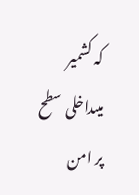کہ کشمیر میںداخلی سطح پر امن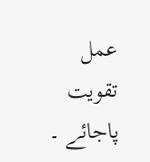عمل تقویت پاجائے ۔